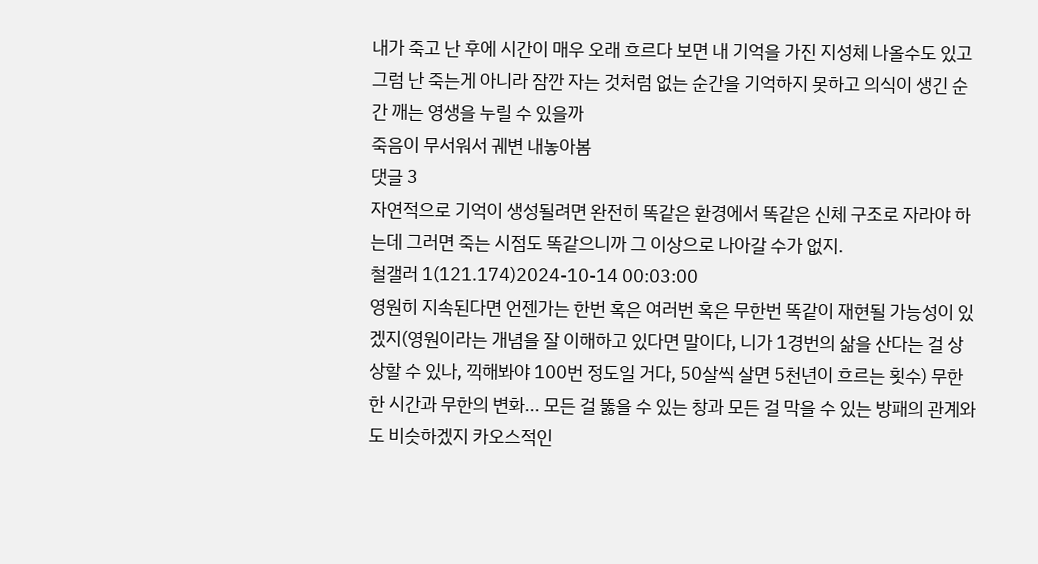내가 죽고 난 후에 시간이 매우 오래 흐르다 보면 내 기억을 가진 지성체 나올수도 있고 그럼 난 죽는게 아니라 잠깐 자는 것처럼 없는 순간을 기억하지 못하고 의식이 생긴 순간 깨는 영생을 누릴 수 있을까
죽음이 무서워서 궤변 내놓아봄
댓글 3
자연적으로 기억이 생성될려면 완전히 똑같은 환경에서 똑같은 신체 구조로 자라야 하는데 그러면 죽는 시점도 똑같으니까 그 이상으로 나아갈 수가 없지.
철갤러 1(121.174)2024-10-14 00:03:00
영원히 지속된다면 언젠가는 한번 혹은 여러번 혹은 무한번 똑같이 재현될 가능성이 있겠지(영원이라는 개념을 잘 이해하고 있다면 말이다, 니가 1경번의 삶을 산다는 걸 상상할 수 있나, 끽해봐야 100번 정도일 거다, 50살씩 살면 5천년이 흐르는 횟수) 무한한 시간과 무한의 변화... 모든 걸 뚫을 수 있는 창과 모든 걸 막을 수 있는 방패의 관계와도 비슷하겠지 카오스적인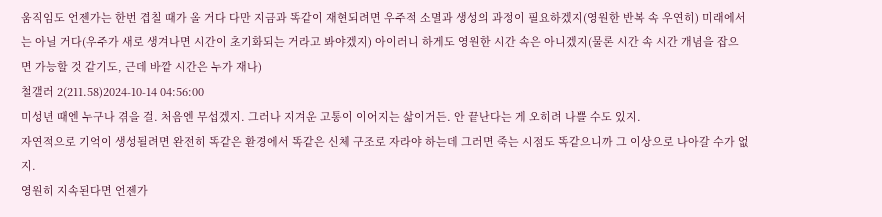움직임도 언젠가는 한번 겹칠 때가 올 거다 다만 지금과 똑같이 재현되려면 우주적 소멸과 생성의 과정이 필요하겠지(영원한 반복 속 우연히) 미래에서는 아닐 거다(우주가 새로 생겨나면 시간이 초기화되는 거라고 봐야겠지) 아이러니 하게도 영원한 시간 속은 아니겠지(물론 시간 속 시간 개념을 잡으면 가능할 것 같기도, 근데 바깥 시간은 누가 재나)
철갤러 2(211.58)2024-10-14 04:56:00
미성년 때엔 누구나 겪을 걸. 처음엔 무섭겠지. 그러나 지겨운 고통이 이어지는 삶이거든. 안 끝난다는 게 오히려 나쁠 수도 있지.
자연적으로 기억이 생성될려면 완전히 똑같은 환경에서 똑같은 신체 구조로 자라야 하는데 그러면 죽는 시점도 똑같으니까 그 이상으로 나아갈 수가 없지.
영원히 지속된다면 언젠가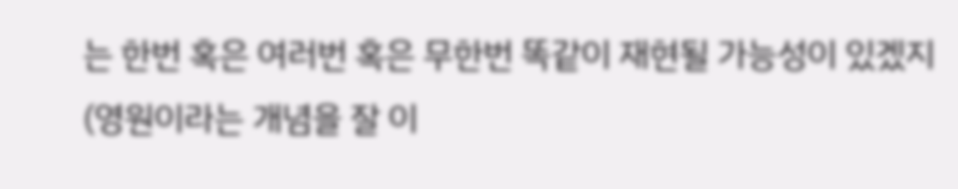는 한번 혹은 여러번 혹은 무한번 똑같이 재현될 가능성이 있겠지(영원이라는 개념을 잘 이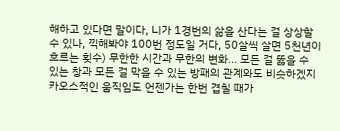해하고 있다면 말이다, 니가 1경번의 삶을 산다는 걸 상상할 수 있나, 끽해봐야 100번 정도일 거다, 50살씩 살면 5천년이 흐르는 횟수) 무한한 시간과 무한의 변화... 모든 걸 뚫을 수 있는 창과 모든 걸 막을 수 있는 방패의 관계와도 비슷하겠지 카오스적인 움직임도 언젠가는 한번 겹칠 때가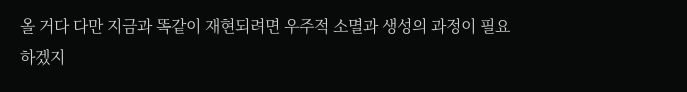올 거다 다만 지금과 똑같이 재현되려면 우주적 소멸과 생성의 과정이 필요하겠지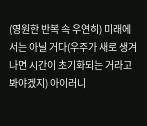(영원한 반복 속 우연히) 미래에서는 아닐 거다(우주가 새로 생겨나면 시간이 초기화되는 거라고 봐야겠지) 아이러니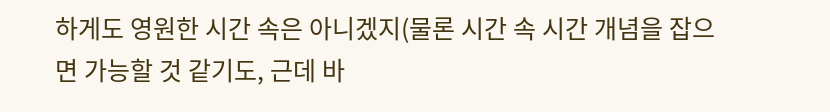하게도 영원한 시간 속은 아니겠지(물론 시간 속 시간 개념을 잡으면 가능할 것 같기도, 근데 바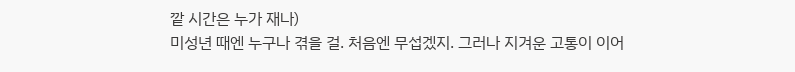깥 시간은 누가 재나)
미성년 때엔 누구나 겪을 걸. 처음엔 무섭겠지. 그러나 지겨운 고통이 이어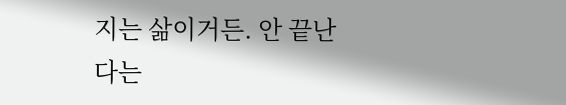지는 삶이거든. 안 끝난다는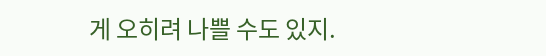게 오히려 나쁠 수도 있지.